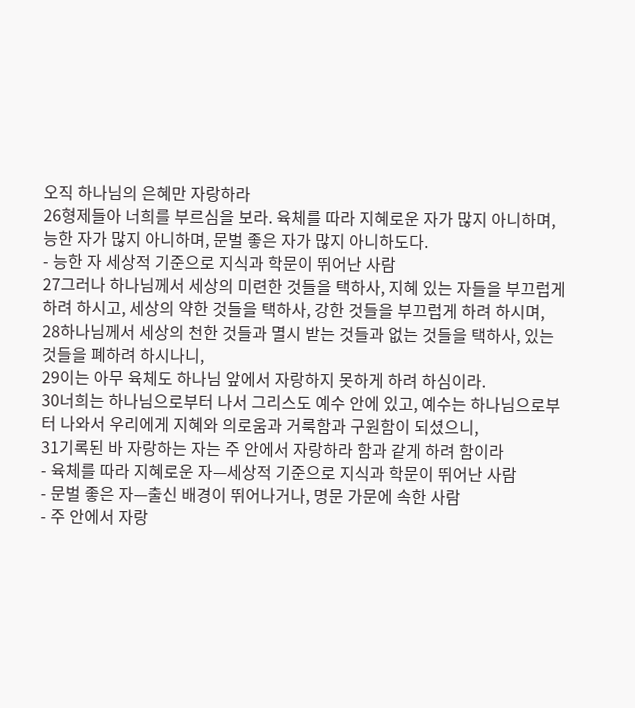오직 하나님의 은혜만 자랑하라
26형제들아 너희를 부르심을 보라. 육체를 따라 지혜로운 자가 많지 아니하며, 능한 자가 많지 아니하며, 문벌 좋은 자가 많지 아니하도다.
- 능한 자 세상적 기준으로 지식과 학문이 뛰어난 사람
27그러나 하나님께서 세상의 미련한 것들을 택하사, 지혜 있는 자들을 부끄럽게 하려 하시고, 세상의 약한 것들을 택하사, 강한 것들을 부끄럽게 하려 하시며,
28하나님께서 세상의 천한 것들과 멸시 받는 것들과 없는 것들을 택하사, 있는 것들을 폐하려 하시나니,
29이는 아무 육체도 하나님 앞에서 자랑하지 못하게 하려 하심이라.
30너희는 하나님으로부터 나서 그리스도 예수 안에 있고, 예수는 하나님으로부터 나와서 우리에게 지혜와 의로움과 거룩함과 구원함이 되셨으니,
31기록된 바 자랑하는 자는 주 안에서 자랑하라 함과 같게 하려 함이라
- 육체를 따라 지혜로운 자—세상적 기준으로 지식과 학문이 뛰어난 사람
- 문벌 좋은 자—출신 배경이 뛰어나거나, 명문 가문에 속한 사람
- 주 안에서 자랑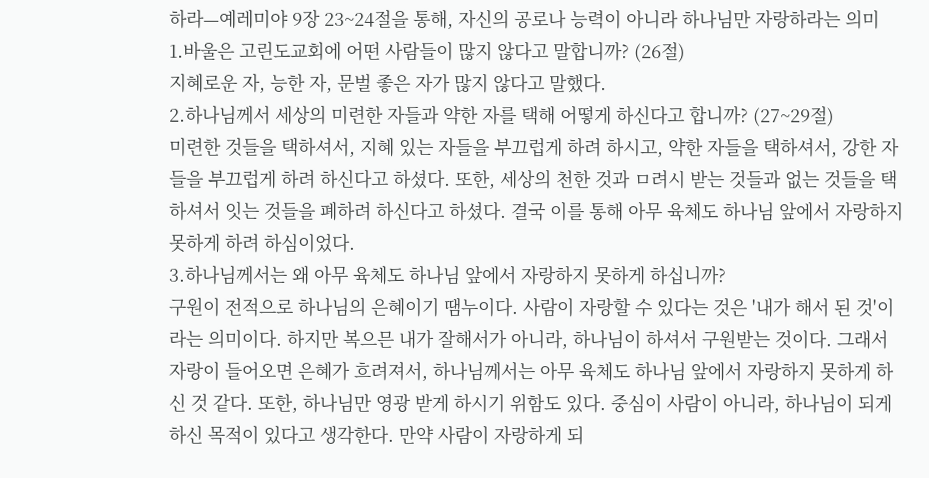하라—예레미야 9장 23~24절을 통해, 자신의 공로나 능력이 아니라 하나님만 자랑하라는 의미
1.바울은 고린도교회에 어떤 사람들이 많지 않다고 말합니까? (26절)
지혜로운 자, 능한 자, 문벌 좋은 자가 많지 않다고 말했다.
2.하나님께서 세상의 미련한 자들과 약한 자를 택해 어떻게 하신다고 합니까? (27~29절)
미련한 것들을 택하셔서, 지혜 있는 자들을 부끄럽게 하려 하시고, 약한 자들을 택하셔서, 강한 자들을 부끄럽게 하려 하신다고 하셨다. 또한, 세상의 천한 것과 ㅁ려시 받는 것들과 없는 것들을 택하셔서 잇는 것들을 폐하려 하신다고 하셨다. 결국 이를 통해 아무 육체도 하나님 앞에서 자랑하지 못하게 하려 하심이었다.
3.하나님께서는 왜 아무 육체도 하나님 앞에서 자랑하지 못하게 하십니까?
구원이 전적으로 하나님의 은혜이기 땜누이다. 사람이 자랑할 수 있다는 것은 '내가 해서 된 것'이라는 의미이다. 하지만 복으믄 내가 잘해서가 아니라, 하나님이 하셔서 구원받는 것이다. 그래서 자랑이 들어오면 은혜가 흐려져서, 하나님께서는 아무 육체도 하나님 앞에서 자랑하지 못하게 하신 것 같다. 또한, 하나님만 영광 받게 하시기 위함도 있다. 중심이 사람이 아니라, 하나님이 되게 하신 목적이 있다고 생각한다. 만약 사람이 자랑하게 되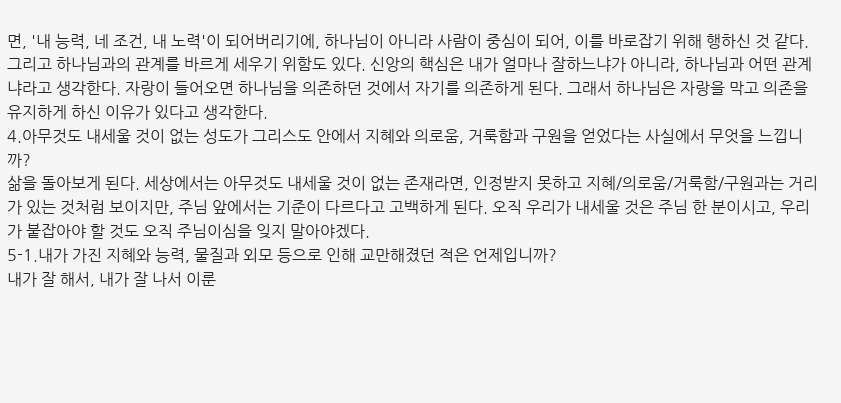면, '내 능력, 네 조건, 내 노력'이 되어버리기에, 하나님이 아니라 사람이 중심이 되어, 이를 바로잡기 위해 행하신 것 같다. 그리고 하나님과의 관계를 바르게 세우기 위함도 있다. 신앙의 핵심은 내가 얼마나 잘하느냐가 아니라, 하나님과 어떤 관계냐라고 생각한다. 자랑이 들어오면 하나님을 의존하던 것에서 자기를 의존하게 된다. 그래서 하나님은 자랑을 막고 의존을 유지하게 하신 이유가 있다고 생각한다.
4.아무것도 내세울 것이 없는 성도가 그리스도 안에서 지혜와 의로움, 거룩함과 구원을 얻었다는 사실에서 무엇을 느낍니까?
삶을 돌아보게 된다. 세상에서는 아무것도 내세울 것이 없는 존재라면, 인정받지 못하고 지혜/의로움/거룩함/구원과는 거리가 있는 것처럼 보이지만, 주님 앞에서는 기준이 다르다고 고백하게 된다. 오직 우리가 내세울 것은 주님 한 분이시고, 우리가 붙잡아야 할 것도 오직 주님이심을 잊지 말아야겠다.
5-1.내가 가진 지혜와 능력, 물질과 외모 등으로 인해 교만해졌던 적은 언제입니까?
내가 잘 해서, 내가 잘 나서 이룬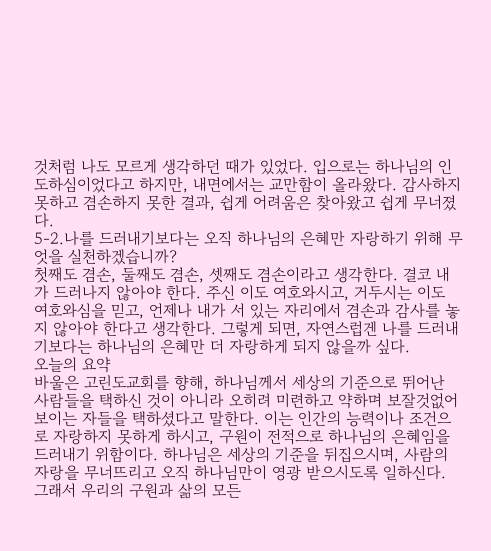것처럼 나도 모르게 생각하던 때가 있었다. 입으로는 하나님의 인도하심이었다고 하지만, 내면에서는 교만함이 올라왔다. 감사하지 못하고 겸손하지 못한 결과, 쉽게 어려움은 찾아왔고 쉽게 무너졌다.
5-2.나를 드러내기보다는 오직 하나님의 은혜만 자랑하기 위해 무엇을 실천하겠습니까?
첫째도 겸손, 둘째도 겸손, 셋째도 겸손이라고 생각한다. 결코 내가 드러나지 않아야 한다. 주신 이도 여호와시고, 거두시는 이도 여호와심을 믿고, 언제나 내가 서 있는 자리에서 겸손과 감사를 놓지 않아야 한다고 생각한다. 그렇게 되면, 자연스럽겐 나를 드러내기보다는 하나님의 은혜만 더 자랑하게 되지 않을까 싶다.
오늘의 요약
바울은 고린도교회를 향해, 하나님께서 세상의 기준으로 뛰어난 사람들을 택하신 것이 아니라 오히려 미련하고 약하며 보잘것없어 보이는 자들을 택하셨다고 말한다. 이는 인간의 능력이나 조건으로 자랑하지 못하게 하시고, 구원이 전적으로 하나님의 은혜임을 드러내기 위함이다. 하나님은 세상의 기준을 뒤집으시며, 사람의 자랑을 무너뜨리고 오직 하나님만이 영광 받으시도록 일하신다.
그래서 우리의 구원과 삶의 모든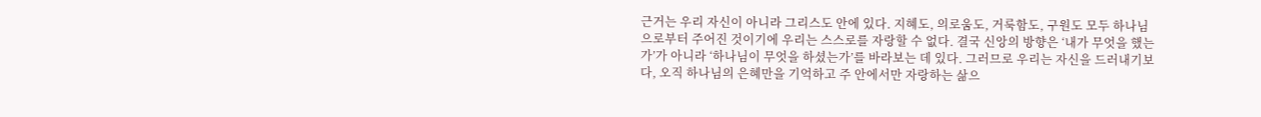근거는 우리 자신이 아니라 그리스도 안에 있다. 지혜도, 의로움도, 거룩함도, 구원도 모두 하나님으로부터 주어진 것이기에 우리는 스스로를 자랑할 수 없다. 결국 신앙의 방향은 ‘내가 무엇을 했는가’가 아니라 ‘하나님이 무엇을 하셨는가’를 바라보는 데 있다. 그러므로 우리는 자신을 드러내기보다, 오직 하나님의 은혜만을 기억하고 주 안에서만 자랑하는 삶으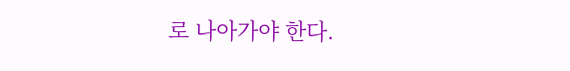로 나아가야 한다.